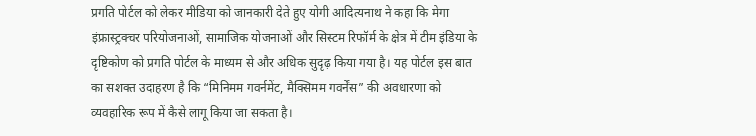प्रगति पोर्टल को लेकर मीडिया को जानकारी देते हुए योगी आदित्यनाथ ने कहा कि मेगा इंफ्रास्ट्रक्चर परियोजनाओं, सामाजिक योजनाओं और सिस्टम रिफॉर्म के क्षेत्र में टीम इंडिया के दृष्टिकोण को प्रगति पोर्टल के माध्यम से और अधिक सुदृढ़ किया गया है। यह पोर्टल इस बात का सशक्त उदाहरण है कि “मिनिमम गवर्नमेंट, मैक्सिमम गवर्नेंस” की अवधारणा को व्यवहारिक रूप में कैसे लागू किया जा सकता है।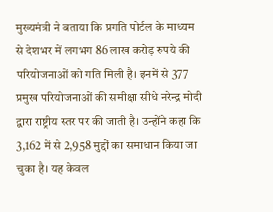मुख्यमंत्री ने बताया कि प्रगति पोर्टल के माध्यम से देशभर में लगभग 86 लाख करोड़ रुपये की परियोजनाओं को गति मिली है। इनमें से 377 प्रमुख परियोजनाओं की समीक्षा सीधे नरेन्द्र मोदी द्वारा राष्ट्रीय स्तर पर की जाती है। उन्होंने कहा कि 3,162 में से 2,958 मुद्दों का समाधान किया जा चुका है। यह केवल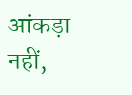आंकड़ा नहीं,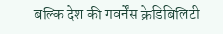बल्कि देश की गवर्नेंस क्रेडिबिलिटी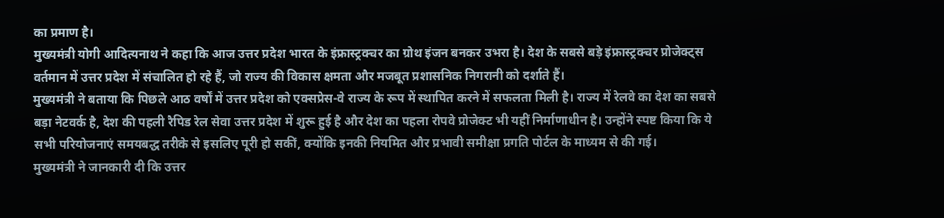का प्रमाण है।
मुख्यमंत्री योगी आदित्यनाथ ने कहा कि आज उत्तर प्रदेश भारत के इंफ्रास्ट्रक्चर का ग्रोथ इंजन बनकर उभरा है। देश के सबसे बड़े इंफ्रास्ट्रक्चर प्रोजेक्ट्स वर्तमान में उत्तर प्रदेश में संचालित हो रहे हैं, जो राज्य की विकास क्षमता और मजबूत प्रशासनिक निगरानी को दर्शाते हैं।
मुख्यमंत्री ने बताया कि पिछले आठ वर्षों में उत्तर प्रदेश को एक्सप्रेस-वे राज्य के रूप में स्थापित करने में सफलता मिली है। राज्य में रेलवे का देश का सबसे बड़ा नेटवर्क है, देश की पहली रैपिड रेल सेवा उत्तर प्रदेश में शुरू हुई है और देश का पहला रोपवे प्रोजेक्ट भी यहीं निर्माणाधीन है। उन्होंने स्पष्ट किया कि ये सभी परियोजनाएं समयबद्ध तरीके से इसलिए पूरी हो सकीं, क्योंकि इनकी नियमित और प्रभावी समीक्षा प्रगति पोर्टल के माध्यम से की गई।
मुख्यमंत्री ने जानकारी दी कि उत्तर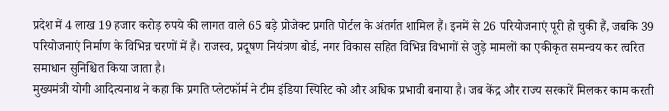प्रदेश में 4 लाख 19 हजार करोड़ रुपये की लागत वाले 65 बड़े प्रोजेक्ट प्रगति पोर्टल के अंतर्गत शामिल हैं। इनमें से 26 परियोजनाएं पूरी हो चुकी हैं, जबकि 39 परियोजनाएं निर्माण के विभिन्न चरणों में हैं। राजस्व, प्रदूषण नियंत्रण बोर्ड, नगर विकास सहित विभिन्न विभागों से जुड़े मामलों का एकीकृत समन्वय कर त्वरित समाधान सुनिश्चित किया जाता है।
मुख्यमंत्री योगी आदित्यनाथ ने कहा कि प्रगति प्लेटफॉर्म ने टीम इंडिया स्पिरिट को और अधिक प्रभावी बनाया है। जब केंद्र और राज्य सरकारें मिलकर काम करती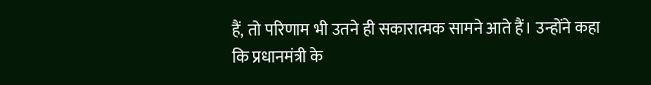हैं, तो परिणाम भी उतने ही सकारात्मक सामने आते हैं। उन्होंने कहा कि प्रधानमंत्री के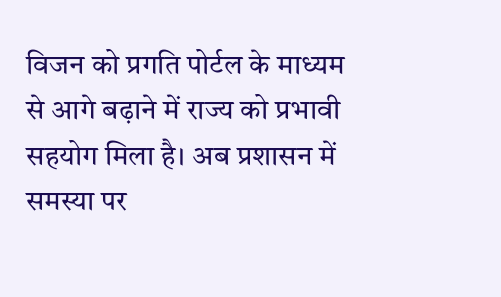विजन को प्रगति पोर्टल के माध्यम से आगे बढ़ाने में राज्य को प्रभावी सहयोग मिला है। अब प्रशासन में समस्या पर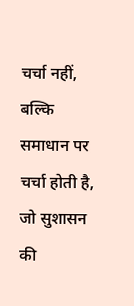चर्चा नहीं, बल्कि समाधान पर चर्चा होती है, जो सुशासन की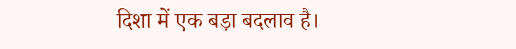दिशा में एक बड़ा बदलाव है।